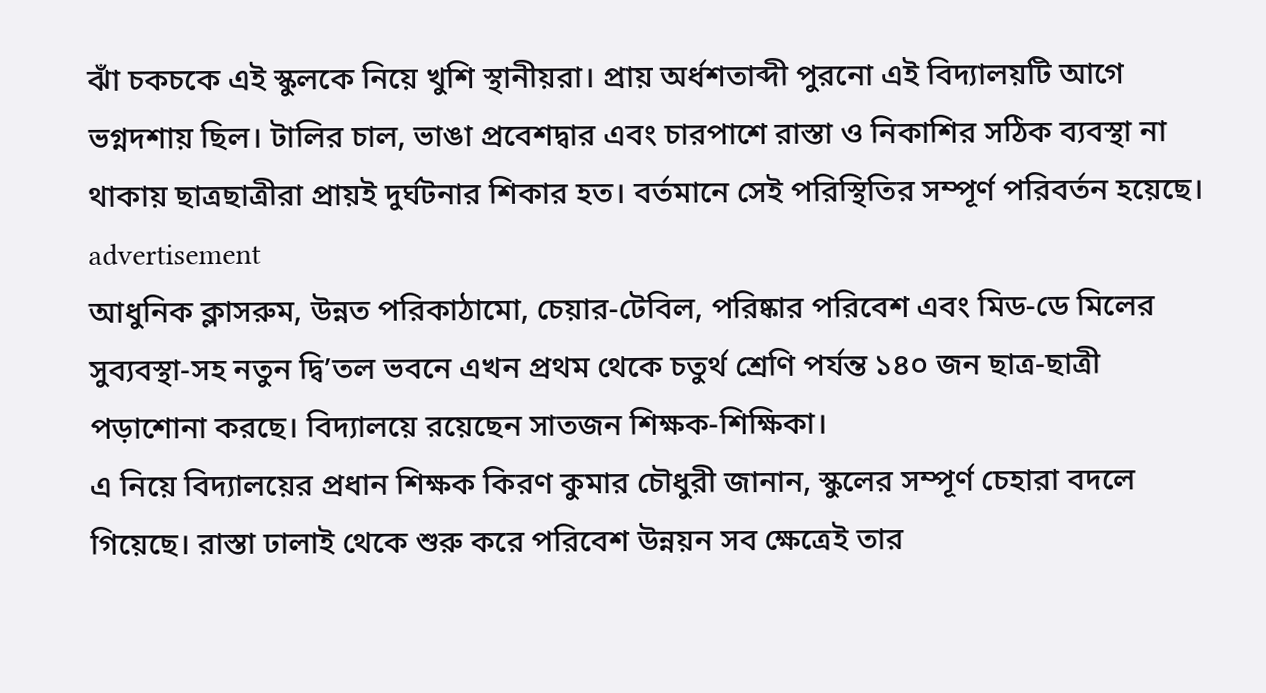ঝাঁ চকচকে এই স্কুলকে নিয়ে খুশি স্থানীয়রা। প্রায় অর্ধশতাব্দী পুরনো এই বিদ্যালয়টি আগে ভগ্নদশায় ছিল। টালির চাল, ভাঙা প্রবেশদ্বার এবং চারপাশে রাস্তা ও নিকাশির সঠিক ব্যবস্থা না থাকায় ছাত্রছাত্রীরা প্রায়ই দুর্ঘটনার শিকার হত। বর্তমানে সেই পরিস্থিতির সম্পূর্ণ পরিবর্তন হয়েছে।
advertisement
আধুনিক ক্লাসরুম, উন্নত পরিকাঠামো, চেয়ার-টেবিল, পরিষ্কার পরিবেশ এবং মিড-ডে মিলের সুব্যবস্থা-সহ নতুন দ্বি’তল ভবনে এখন প্রথম থেকে চতুর্থ শ্রেণি পর্যন্ত ১৪০ জন ছাত্র-ছাত্রী পড়াশোনা করছে। বিদ্যালয়ে রয়েছেন সাতজন শিক্ষক-শিক্ষিকা।
এ নিয়ে বিদ্যালয়ের প্রধান শিক্ষক কিরণ কুমার চৌধুরী জানান, স্কুলের সম্পূর্ণ চেহারা বদলে গিয়েছে। রাস্তা ঢালাই থেকে শুরু করে পরিবেশ উন্নয়ন সব ক্ষেত্রেই তার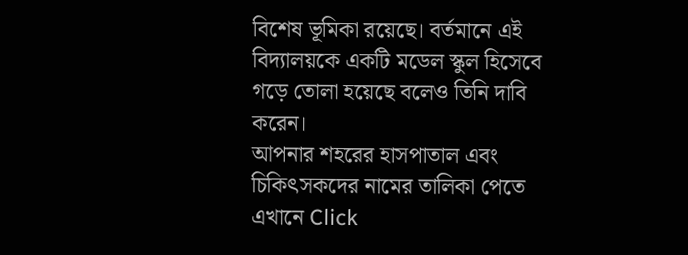বিশেষ ভূমিকা রয়েছে। বর্তমানে এই বিদ্যালয়কে একটি মডেল স্কুল হিসেবে গড়ে তোলা হয়েছে বলেও তিনি দাবি করেন।
আপনার শহরের হাসপাতাল এবং চিকিৎসকদের নামের তালিকা পেতে এখানে Click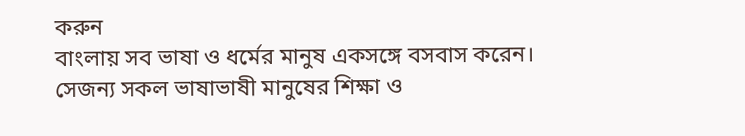করুন
বাংলায় সব ভাষা ও ধর্মের মানুষ একসঙ্গে বসবাস করেন। সেজন্য সকল ভাষাভাষী মানুষের শিক্ষা ও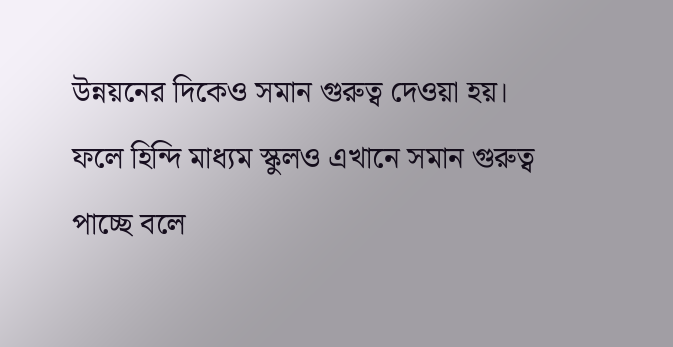উন্নয়নের দিকেও সমান গুরুত্ব দেওয়া হয়। ফলে হিন্দি মাধ্যম স্কুলও এখানে সমান গুরুত্ব পাচ্ছে বলে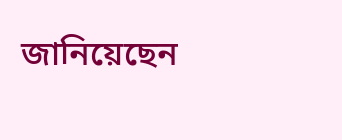জানিয়েছেন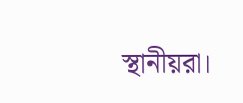স্থানীয়রা।